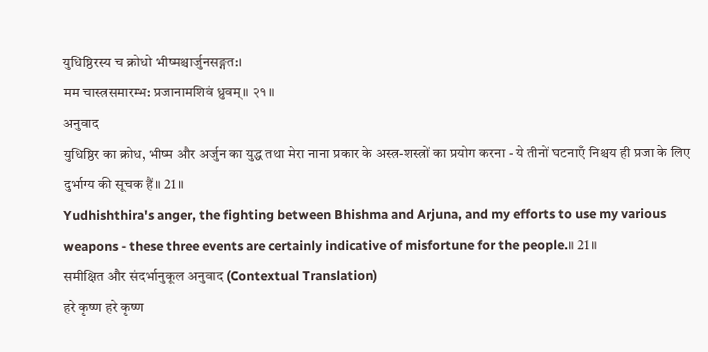युधिष्ठिरस्य च क्रोधो भीष्मश्चार्जुनसङ्गत:।
मम चास्त्रसमारम्भ: प्रजानामशिवं ध्रुवम्॥ २१॥
अनुवाद
युधिष्ठिर का क्रोध, भीष्म और अर्जुन का युद्ध तथा मेरा नाना प्रकार के अस्त्र-शस्त्रों का प्रयोग करना - ये तीनों घटनाएँ निश्चय ही प्रजा के लिए दुर्भाग्य की सूचक हैं॥ 21॥
Yudhishthira's anger, the fighting between Bhishma and Arjuna, and my efforts to use my various weapons - these three events are certainly indicative of misfortune for the people.॥ 21॥
समीक्षित और संदर्भानुकूल अनुवाद (Contextual Translation)
हरे कृष्ण हरे कृष्ण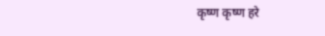कृष्ण कृष्ण हरे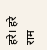हरे। हरे राम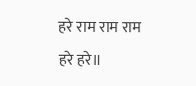हरे राम राम राम हरे हरे॥